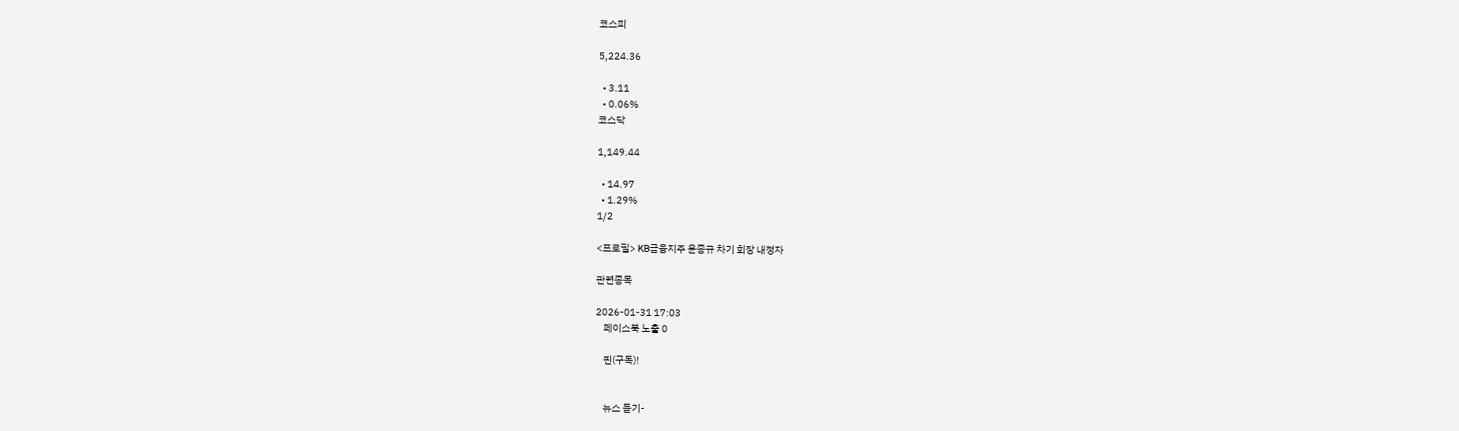코스피

5,224.36

  • 3.11
  • 0.06%
코스닥

1,149.44

  • 14.97
  • 1.29%
1/2

<프로필> KB금융지주 윤종규 차기 회장 내정자

관련종목

2026-01-31 17:03
    페이스북 노출 0

    핀(구독)!


    뉴스 듣기-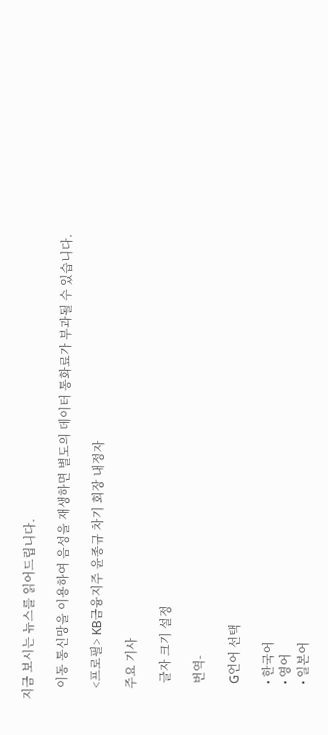지금 보시는 뉴스를 읽어드립니다.

    이동 통신망을 이용하여 음성을 재생하면 별도의 데이터 통화료가 부과될 수 있습니다.

    <프로필> KB금융지주 윤종규 차기 회장 내정자

    주요 기사

      글자 크기 설정

      번역-

      G언어 선택

      • 한국어
      • 영어
      • 일본어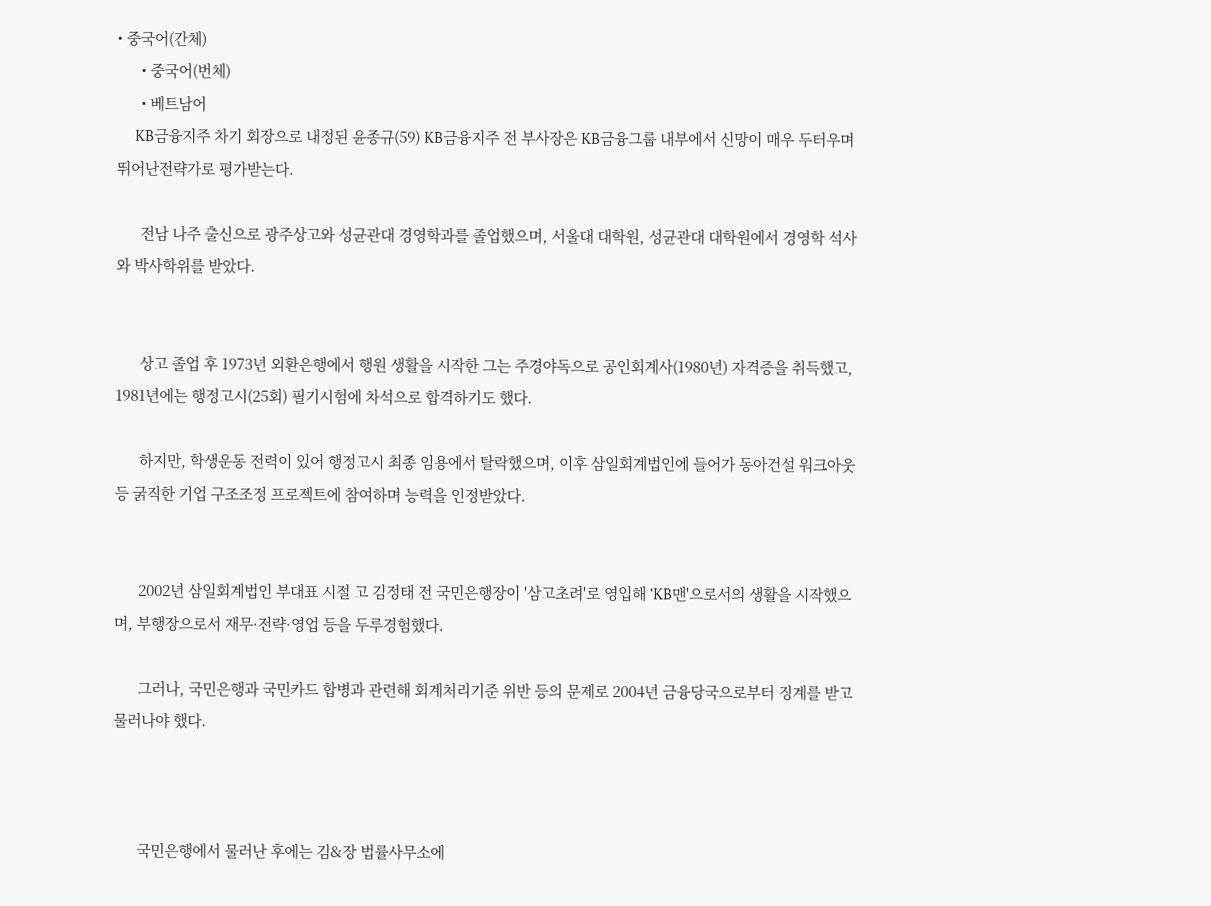• 중국어(간체)
      • 중국어(번체)
      • 베트남어
      KB금융지주 차기 회장으로 내정된 윤종규(59) KB금융지주 전 부사장은 KB금융그룹 내부에서 신망이 매우 두터우며 뛰어난전략가로 평가받는다.

      전남 나주 출신으로 광주상고와 성균관대 경영학과를 졸업했으며, 서울대 대학원, 성균관대 대학원에서 경영학 석사와 박사학위를 받았다.


      상고 졸업 후 1973년 외환은행에서 행원 생활을 시작한 그는 주경야독으로 공인회계사(1980년) 자격증을 취득했고, 1981년에는 행정고시(25회) 필기시험에 차석으로 합격하기도 했다.

      하지만, 학생운동 전력이 있어 행정고시 최종 임용에서 탈락했으며, 이후 삼일회계법인에 들어가 동아건설 워크아웃 등 굵직한 기업 구조조정 프로젝트에 참여하며 능력을 인정받았다.


      2002년 삼일회계법인 부대표 시절 고 김정태 전 국민은행장이 '삼고초려'로 영입해 'KB맨'으로서의 생활을 시작했으며, 부행장으로서 재무·전략·영업 등을 두루경험했다.

      그러나, 국민은행과 국민카드 합병과 관련해 회계처리기준 위반 등의 문제로 2004년 금융당국으로부터 징계를 받고 물러나야 했다.



      국민은행에서 물러난 후에는 김&장 법률사무소에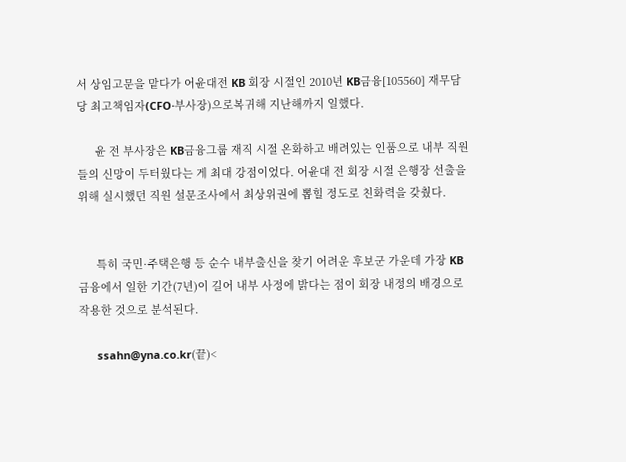서 상임고문을 맡다가 어윤대전 KB 회장 시절인 2010년 KB금융[105560] 재무담당 최고책임자(CFO·부사장)으로복귀해 지난해까지 일했다.

      윤 전 부사장은 KB금융그룹 재직 시절 온화하고 배려있는 인품으로 내부 직원들의 신망이 두터웠다는 게 최대 강점이었다. 어윤대 전 회장 시절 은행장 선출을 위해 실시했던 직원 설문조사에서 최상위권에 뽑힐 정도로 친화력을 갖췄다.


      특히 국민·주택은행 등 순수 내부출신을 찾기 어려운 후보군 가운데 가장 KB금융에서 일한 기간(7년)이 길어 내부 사정에 밝다는 점이 회장 내정의 배경으로 작용한 것으로 분석된다.

      ssahn@yna.co.kr(끝)<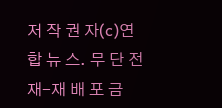저 작 권 자(c)연 합 뉴 스. 무 단 전 재-재 배 포 금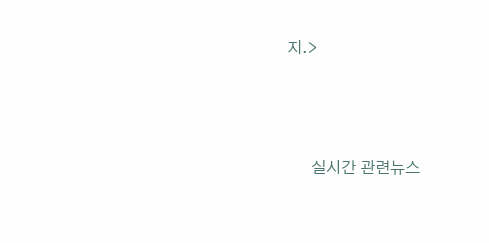지.>




      실시간 관련뉴스